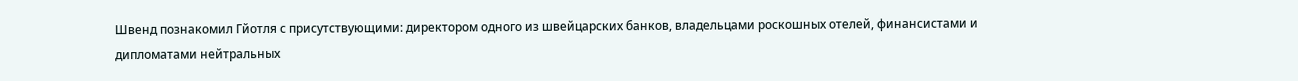Швенд познакомил Гйотля с присутствующими: директором одного из швейцарских банков, владельцами роскошных отелей, финансистами и дипломатами нейтральных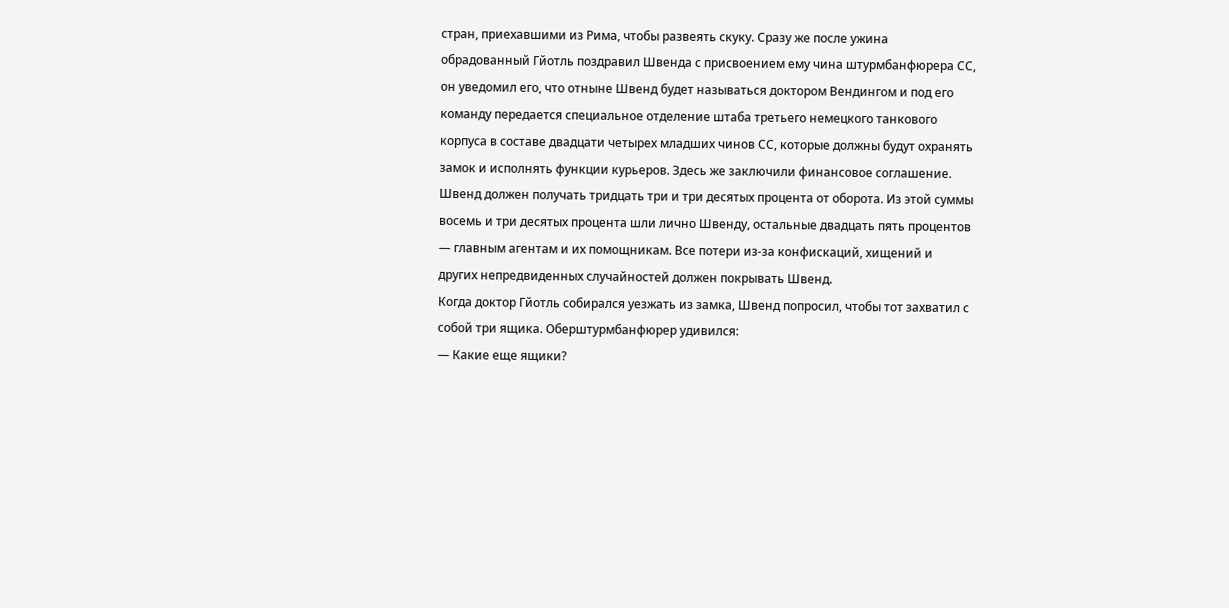стран, приехавшими из Рима, чтобы развеять скуку. Сразу же после ужина обрадованный Гйотль поздравил Швенда с присвоением ему чина штурмбанфюрера СС, он уведомил его, что отныне Швенд будет называться доктором Вендингом и под его команду передается специальное отделение штаба третьего немецкого танкового корпуса в составе двадцати четырех младших чинов СС, которые должны будут охранять замок и исполнять функции курьеров. Здесь же заключили финансовое соглашение. Швенд должен получать тридцать три и три десятых процента от оборота. Из этой суммы восемь и три десятых процента шли лично Швенду, остальные двадцать пять процентов — главным агентам и их помощникам. Все потери из-за конфискаций, хищений и других непредвиденных случайностей должен покрывать Швенд.
Когда доктор Гйотль собирался уезжать из замка, Швенд попросил, чтобы тот захватил с собой три ящика. Оберштурмбанфюрер удивился:
— Какие еще ящики?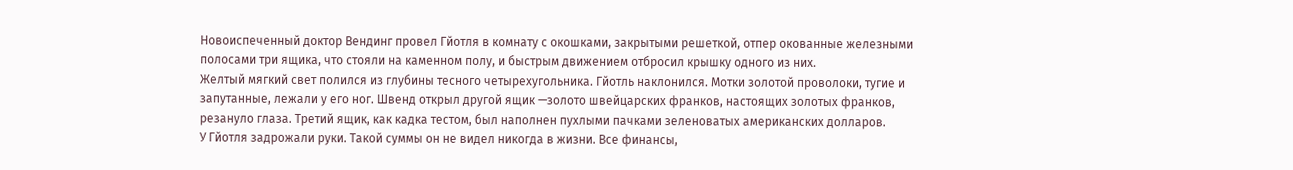Новоиспеченный доктор Вендинг провел Гйотля в комнату с окошками, закрытыми решеткой, отпер окованные железными полосами три ящика, что стояли на каменном полу, и быстрым движением отбросил крышку одного из них.
Желтый мягкий свет полился из глубины тесного четырехугольника. Гйотль наклонился. Мотки золотой проволоки, тугие и запутанные, лежали у его ног. Швенд открыл другой ящик —золото швейцарских франков, настоящих золотых франков, резануло глаза. Третий ящик, как кадка тестом, был наполнен пухлыми пачками зеленоватых американских долларов.
У Гйотля задрожали руки. Такой суммы он не видел никогда в жизни. Все финансы,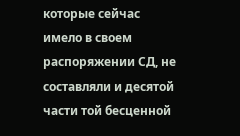которые сейчас имело в своем распоряжении СД, не составляли и десятой части той бесценной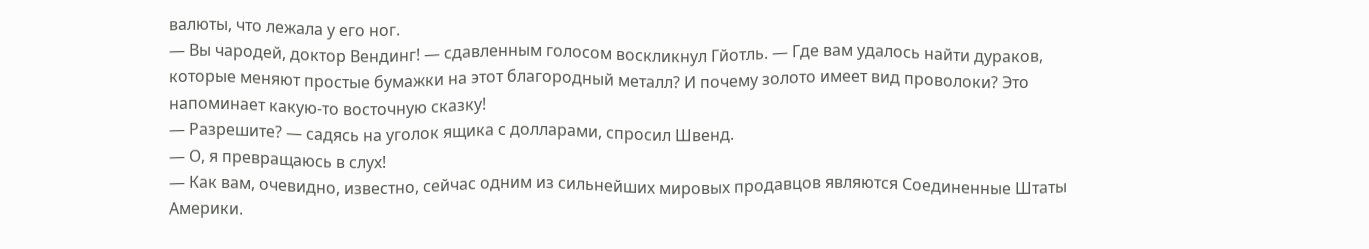валюты, что лежала у его ног.
— Вы чародей, доктор Вендинг! — сдавленным голосом воскликнул Гйотль. — Где вам удалось найти дураков, которые меняют простые бумажки на этот благородный металл? И почему золото имеет вид проволоки? Это напоминает какую-то восточную сказку!
— Разрешите? — садясь на уголок ящика с долларами, спросил Швенд.
— О, я превращаюсь в слух!
— Как вам, очевидно, известно, сейчас одним из сильнейших мировых продавцов являются Соединенные Штаты Америки.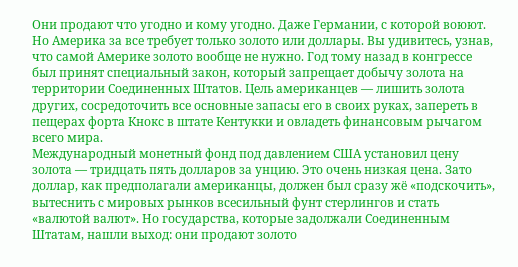Они продают что угодно и кому угодно. Даже Германии, с которой воюют. Но Америка за все требует только золото или доллары. Вы удивитесь, узнав, что самой Америке золото вообще не нужно. Год тому назад в конгрессе был принят специальный закон, который запрещает добычу золота на территории Соединенных Штатов. Цель американцев — лишить золота других, сосредоточить все основные запасы его в своих руках, запереть в пещерах форта Кнокс в штате Кентукки и овладеть финансовым рычагом всего мира.
Международный монетный фонд под давлением США установил цену золота — тридцать пять долларов за унцию. Это очень низкая цена. Зато доллар, как предполагали американцы, должен был сразу жё «подскочить», вытеснить с мировых рынков всесильный фунт стерлингов и стать «валютой валют». Но государства, которые задолжали Соединенным Штатам, нашли выход: они продают золото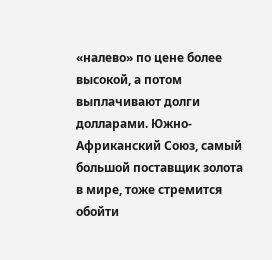«налево» по цене более высокой, а потом выплачивают долги долларами. Южно-Африканский Союз, самый большой поставщик золота в мире, тоже стремится обойти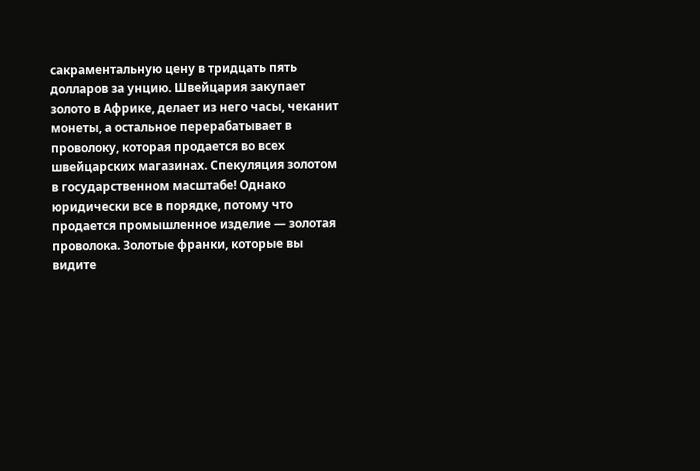сакраментальную цену в тридцать пять долларов за унцию. Швейцария закупает золото в Африке, делает из него часы, чеканит монеты, а остальное перерабатывает в проволоку, которая продается во всех швейцарских магазинах. Спекуляция золотом в государственном масштабе! Однако юридически все в порядке, потому что продается промышленное изделие — золотая проволока. Золотые франки, которые вы видите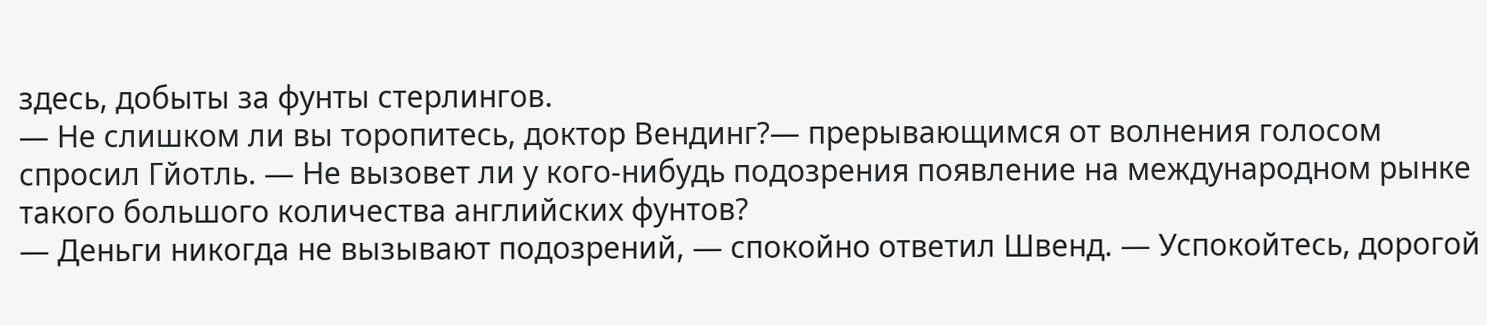здесь, добыты за фунты стерлингов.
— Не слишком ли вы торопитесь, доктор Вендинг?— прерывающимся от волнения голосом спросил Гйотль. — Не вызовет ли у кого-нибудь подозрения появление на международном рынке такого большого количества английских фунтов?
— Деньги никогда не вызывают подозрений, — спокойно ответил Швенд. — Успокойтесь, дорогой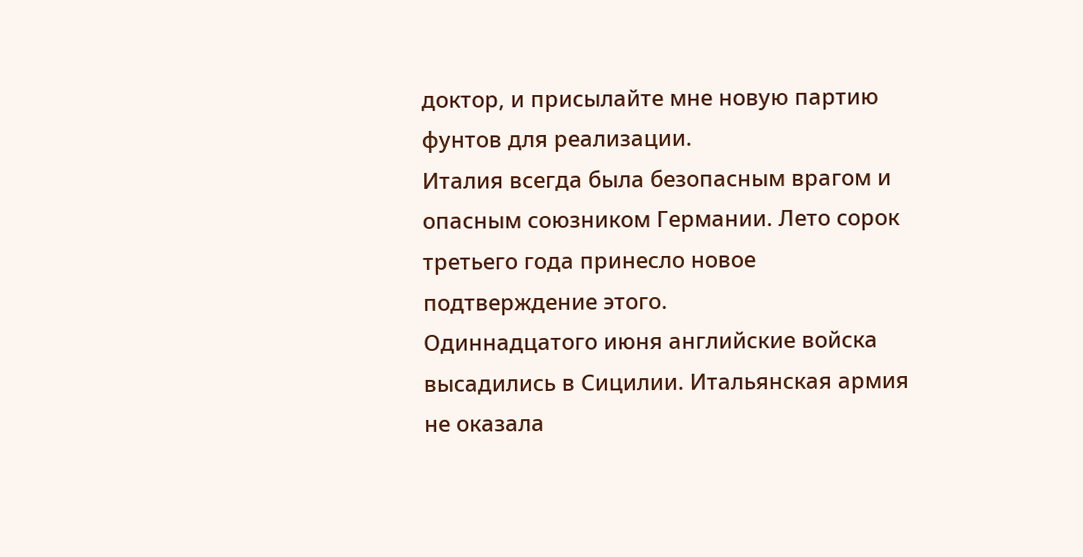доктор, и присылайте мне новую партию фунтов для реализации.
Италия всегда была безопасным врагом и опасным союзником Германии. Лето сорок третьего года принесло новое подтверждение этого.
Одиннадцатого июня английские войска высадились в Сицилии. Итальянская армия не оказала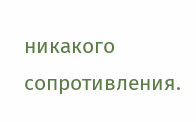никакого сопротивления.